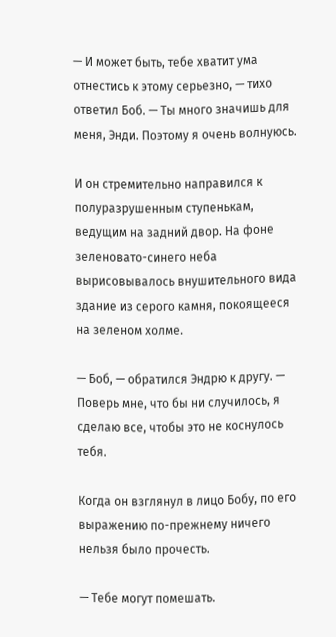— И может быть, тебе хватит ума отнестись к этому серьезно, — тихо ответил Боб. — Ты много значишь для меня, Энди. Поэтому я очень волнуюсь.

И он стремительно направился к полуразрушенным ступенькам, ведущим на задний двор. На фоне зеленовато-синего неба вырисовывалось внушительного вида здание из серого камня, покоящееся на зеленом холме.

— Боб, — обратился Эндрю к другу. — Поверь мне, что бы ни случилось, я сделаю все, чтобы это не коснулось тебя.

Когда он взглянул в лицо Бобу, по его выражению по-прежнему ничего нельзя было прочесть.

— Тебе могут помешать.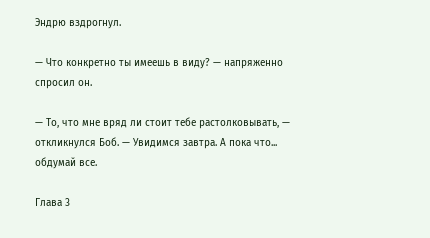Эндрю вздрогнул.

— Что конкретно ты имеешь в виду? — напряженно спросил он.

— То, что мне вряд ли стоит тебе растолковывать, — откликнулся Боб. — Увидимся завтра. А пока что... обдумай все.

Глава 3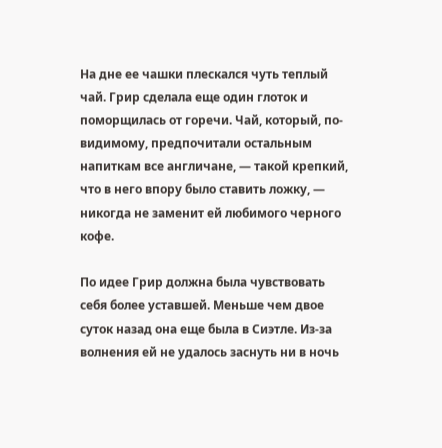На дне ее чашки плескался чуть теплый чай. Грир сделала еще один глоток и поморщилась от горечи. Чай, который, по-видимому, предпочитали остальным напиткам все англичане, — такой крепкий, что в него впору было ставить ложку, — никогда не заменит ей любимого черного кофе.

По идее Грир должна была чувствовать себя более уставшей. Меньше чем двое суток назад она еще была в Сиэтле. Из-за волнения ей не удалось заснуть ни в ночь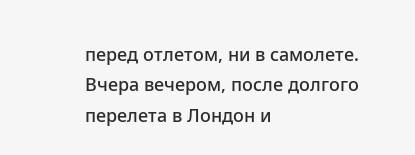перед отлетом, ни в самолете. Вчера вечером, после долгого перелета в Лондон и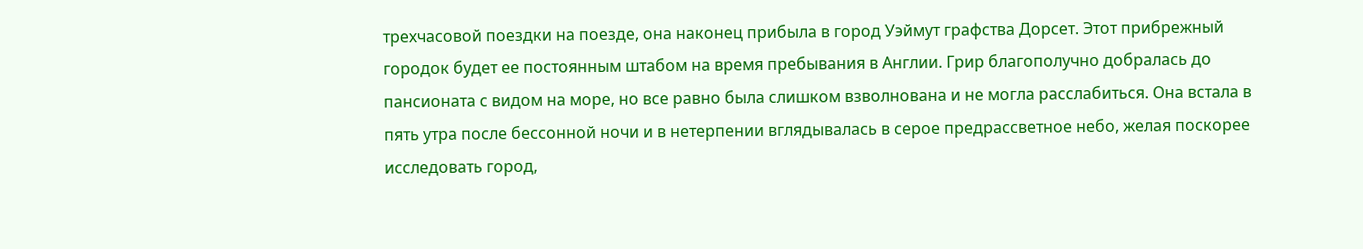трехчасовой поездки на поезде, она наконец прибыла в город Уэймут графства Дорсет. Этот прибрежный городок будет ее постоянным штабом на время пребывания в Англии. Грир благополучно добралась до пансионата с видом на море, но все равно была слишком взволнована и не могла расслабиться. Она встала в пять утра после бессонной ночи и в нетерпении вглядывалась в серое предрассветное небо, желая поскорее исследовать город,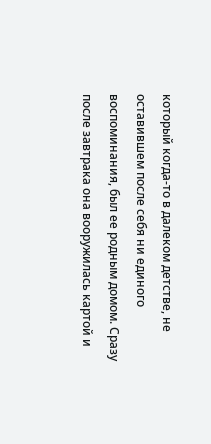который когда-то в далеком детстве, не оставившем после себя ни единого воспоминания, был ее родным домом. Сразу после завтрака она вооружилась картой и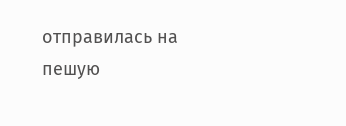отправилась на пешую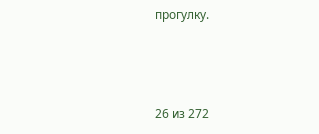прогулку.



26 из 272